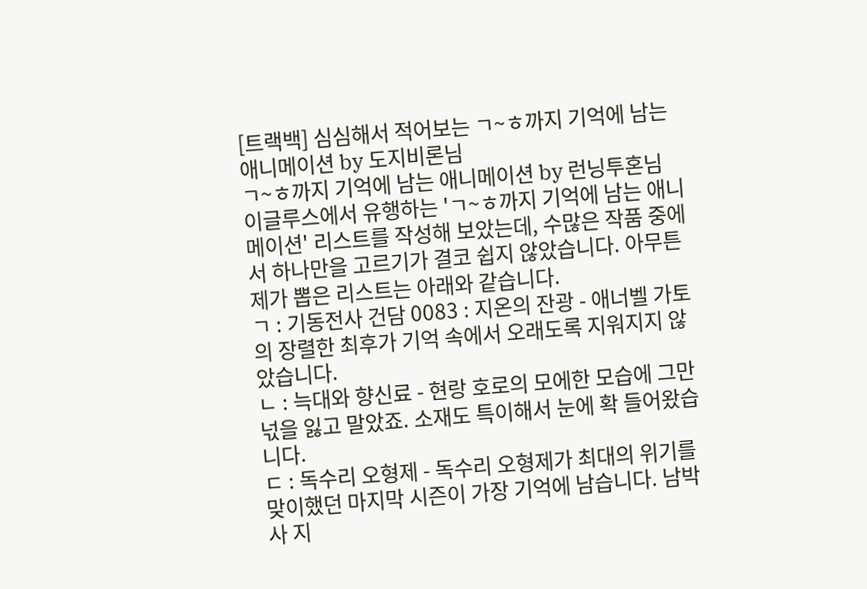[트랙백] 심심해서 적어보는 ㄱ~ㅎ까지 기억에 남는 애니메이션 by 도지비론님
ㄱ~ㅎ까지 기억에 남는 애니메이션 by 런닝투혼님
이글루스에서 유행하는 'ㄱ~ㅎ까지 기억에 남는 애니메이션' 리스트를 작성해 보았는데, 수많은 작품 중에서 하나만을 고르기가 결코 쉽지 않았습니다. 아무튼 제가 뽑은 리스트는 아래와 같습니다.
ㄱ : 기동전사 건담 0083 : 지온의 잔광 - 애너벨 가토의 장렬한 최후가 기억 속에서 오래도록 지워지지 않았습니다.
ㄴ : 늑대와 향신료 - 현랑 호로의 모에한 모습에 그만 넋을 잃고 말았죠. 소재도 특이해서 눈에 확 들어왔습니다.
ㄷ : 독수리 오형제 - 독수리 오형제가 최대의 위기를 맞이했던 마지막 시즌이 가장 기억에 남습니다. 남박사 지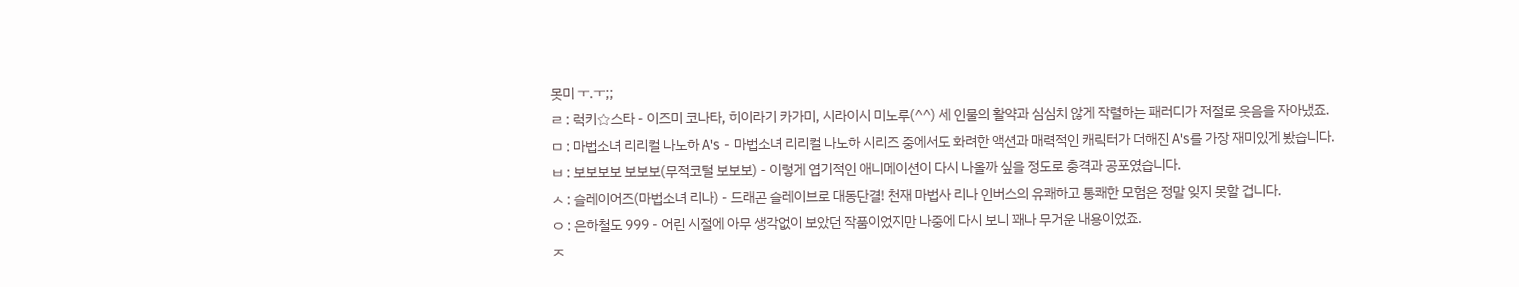못미 ㅜ.ㅜ;;
ㄹ : 럭키☆스타 - 이즈미 코나타, 히이라기 카가미, 시라이시 미노루(^^) 세 인물의 활약과 심심치 않게 작렬하는 패러디가 저절로 웃음을 자아냈죠.
ㅁ : 마법소녀 리리컬 나노하 A's - 마법소녀 리리컬 나노하 시리즈 중에서도 화려한 액션과 매력적인 캐릭터가 더해진 A's를 가장 재미있게 봤습니다.
ㅂ : 보보보보 보보보(무적코털 보보보) - 이렇게 엽기적인 애니메이션이 다시 나올까 싶을 정도로 충격과 공포였습니다.
ㅅ : 슬레이어즈(마법소녀 리나) - 드래곤 슬레이브로 대동단결! 천재 마법사 리나 인버스의 유쾌하고 통쾌한 모험은 정말 잊지 못할 겁니다.
ㅇ : 은하철도 999 - 어린 시절에 아무 생각없이 보았던 작품이었지만 나중에 다시 보니 꽤나 무거운 내용이었죠.
ㅈ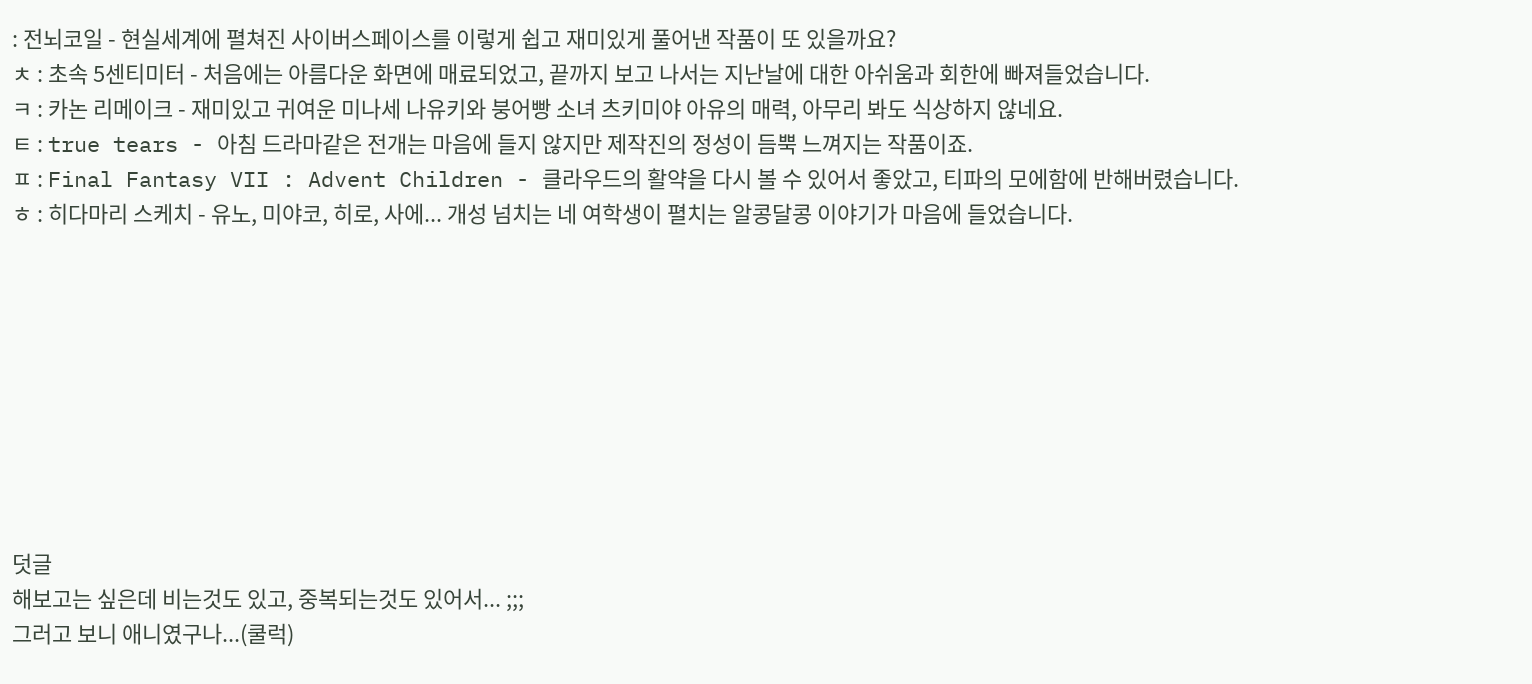: 전뇌코일 - 현실세계에 펼쳐진 사이버스페이스를 이렇게 쉽고 재미있게 풀어낸 작품이 또 있을까요?
ㅊ : 초속 5센티미터 - 처음에는 아름다운 화면에 매료되었고, 끝까지 보고 나서는 지난날에 대한 아쉬움과 회한에 빠져들었습니다.
ㅋ : 카논 리메이크 - 재미있고 귀여운 미나세 나유키와 붕어빵 소녀 츠키미야 아유의 매력, 아무리 봐도 식상하지 않네요.
ㅌ : true tears - 아침 드라마같은 전개는 마음에 들지 않지만 제작진의 정성이 듬뿍 느껴지는 작품이죠.
ㅍ : Final Fantasy VII : Advent Children - 클라우드의 활약을 다시 볼 수 있어서 좋았고, 티파의 모에함에 반해버렸습니다.
ㅎ : 히다마리 스케치 - 유노, 미야코, 히로, 사에... 개성 넘치는 네 여학생이 펼치는 알콩달콩 이야기가 마음에 들었습니다.









덧글
해보고는 싶은데 비는것도 있고, 중복되는것도 있어서... ;;;
그러고 보니 애니였구나...(쿨럭)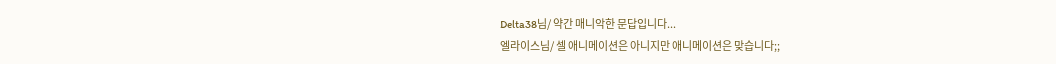Delta38님/ 약간 매니악한 문답입니다...
엘라이스님/ 셀 애니메이션은 아니지만 애니메이션은 맞습니다;;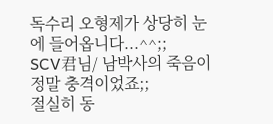독수리 오형제가 상당히 눈에 들어옵니다...^^;;
SCV君님/ 남박사의 죽음이 정말 충격이었죠;;
절실히 동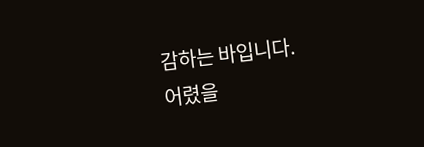감하는 바입니다.
어렸을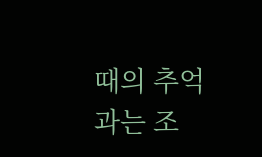때의 추억과는 조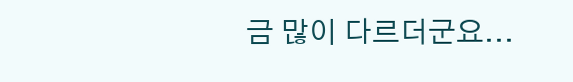금 많이 다르더군요...